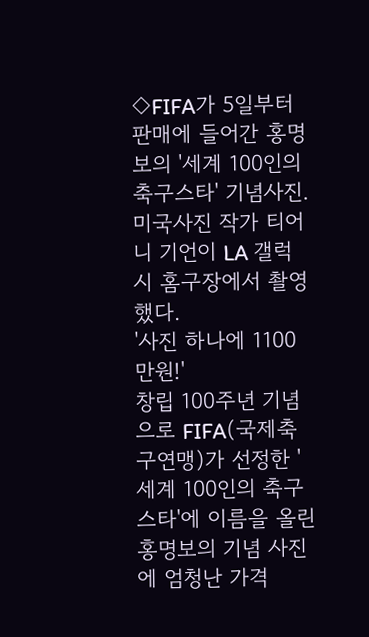◇FIFA가 5일부터 판매에 들어간 홍명보의 '세계 100인의 축구스타' 기념사진. 미국사진 작가 티어니 기언이 LA 갤럭시 홈구장에서 촬영했다.
'사진 하나에 1100만원!'
창립 100주년 기념으로 FIFA(국제축구연맹)가 선정한 '세계 100인의 축구스타'에 이름을 올린 홍명보의 기념 사진에 엄청난 가격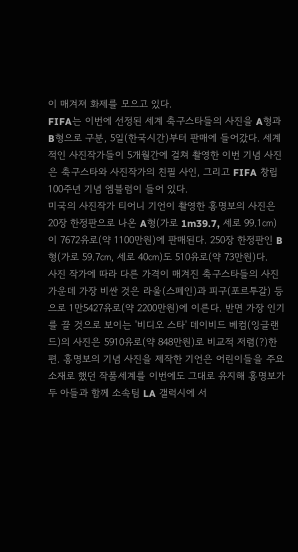이 매겨져 화제를 모으고 있다.
FIFA는 이번에 선정된 세계 축구스타들의 사진을 A형과 B형으로 구분, 5일(한국시간)부터 판매에 들어갔다. 세계적인 사진작가들이 5개월간에 걸쳐 촬영한 이번 기념 사진은 축구스타와 사진작가의 친필 사인, 그리고 FIFA 창립 100주년 기념 엠블럼이 들어 있다.
미국의 사진작가 티어니 기언이 촬영한 홍명보의 사진은 20장 한정판으로 나온 A형(가로 1m39.7, 세로 99.1㎝)이 7672유로(약 1100만원)에 판매된다. 250장 한정판인 B형(가로 59.7㎝, 세로 40㎝)도 510유로(약 73만원)다.
사진 작가에 따라 다른 가격이 매겨진 축구스타들의 사진 가운데 가장 비싼 것은 라울(스페인)과 피구(포르투갈) 등으로 1만5427유로(약 2200만원)에 이른다. 반면 가장 인기를 끌 것으로 보이는 '비디오 스타' 데이비드 베컴(잉글랜드)의 사진은 5910유로(약 848만원)로 비교적 저렴(?)한 편. 홍명보의 기념 사진을 제작한 기언은 어린이들을 주요소재로 했던 작품세계를 이번에도 그대로 유지해 홍명보가 두 아들과 함께 소속팀 LA 갤럭시에 서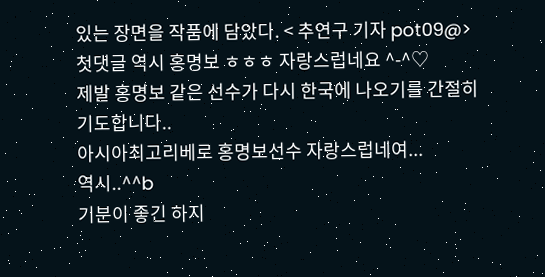있는 장면을 작품에 담았다. < 추연구 기자 pot09@>
첫댓글 역시 홍명보 ㅎㅎㅎ 자랑스럽네요 ^-^♡
제발 홍명보 같은 선수가 다시 한국에 나오기를 간절히 기도합니다..
아시아최고리베로 홍명보선수 자랑스럽네여...
역시..^^b
기분이 좋긴 하지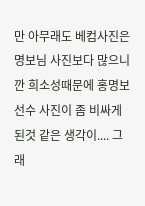만 아무래도 베컴사진은 명보님 사진보다 많으니깐 희소성때문에 홍명보선수 사진이 좀 비싸게 된것 같은 생각이.... 그래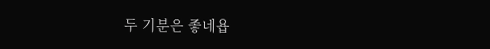두 기분은 좋네욥